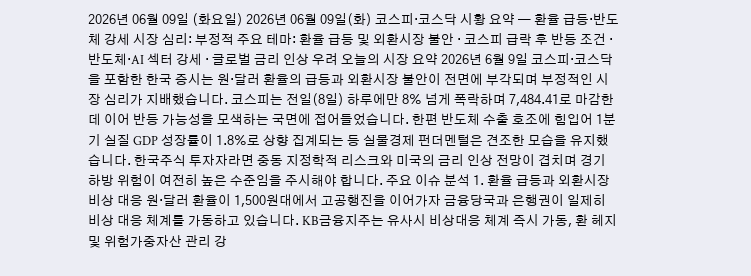2026년 06월 09일 (화요일) 2026년 06월 09일(화) 코스피·코스닥 시황 요약 — 환율 급등·반도체 강세 시장 심리: 부정적 주요 테마: 환율 급등 및 외환시장 불안 · 코스피 급락 후 반등 조건 · 반도체·AI 섹터 강세 · 글로벌 금리 인상 우려 오늘의 시장 요약 2026년 6월 9일 코스피·코스닥을 포함한 한국 증시는 원·달러 환율의 급등과 외환시장 불안이 전면에 부각되며 부정적인 시장 심리가 지배했습니다. 코스피는 전일(8일) 하루에만 8% 넘게 폭락하며 7,484.41로 마감한 데 이어 반등 가능성을 모색하는 국면에 접어들었습니다. 한편 반도체 수출 호조에 힘입어 1분기 실질 GDP 성장률이 1.8%로 상향 집계되는 등 실물경제 펀더멘털은 견조한 모습을 유지했습니다. 한국주식 투자자라면 중동 지정학적 리스크와 미국의 금리 인상 전망이 겹치며 경기 하방 위험이 여전히 높은 수준임을 주시해야 합니다. 주요 이슈 분석 1. 환율 급등과 외환시장 비상 대응 원·달러 환율이 1,500원대에서 고공행진을 이어가자 금융당국과 은행권이 일제히 비상 대응 체계를 가동하고 있습니다. KB금융지주는 유사시 비상대응 체계 즉시 가동, 환 헤지 및 위험가중자산 관리 강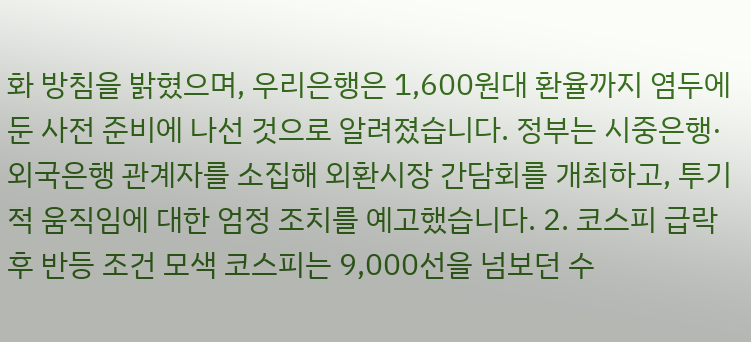화 방침을 밝혔으며, 우리은행은 1,600원대 환율까지 염두에 둔 사전 준비에 나선 것으로 알려졌습니다. 정부는 시중은행·외국은행 관계자를 소집해 외환시장 간담회를 개최하고, 투기적 움직임에 대한 엄정 조치를 예고했습니다. 2. 코스피 급락 후 반등 조건 모색 코스피는 9,000선을 넘보던 수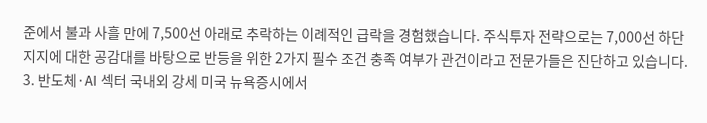준에서 불과 사흘 만에 7,500선 아래로 추락하는 이례적인 급락을 경험했습니다. 주식투자 전략으로는 7,000선 하단 지지에 대한 공감대를 바탕으로 반등을 위한 2가지 필수 조건 충족 여부가 관건이라고 전문가들은 진단하고 있습니다. 3. 반도체·AI 섹터 국내외 강세 미국 뉴욕증시에서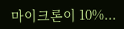마이크론이 10%...